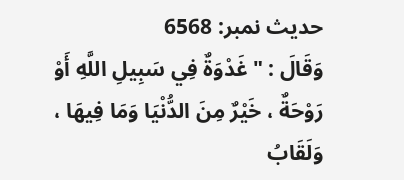حدیث نمبر: 6568
وَقَالَ : " غَدْوَةٌ فِي سَبِيلِ اللَّهِ أَوْ رَوْحَةٌ ، خَيْرٌ مِنَ الدُّنْيَا وَمَا فِيهَا ، وَلَقَابُ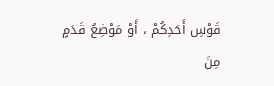قَوْسِ أَحَدِكُمْ ، أَوْ مَوْضِعُ قَدَمٍ مِنَ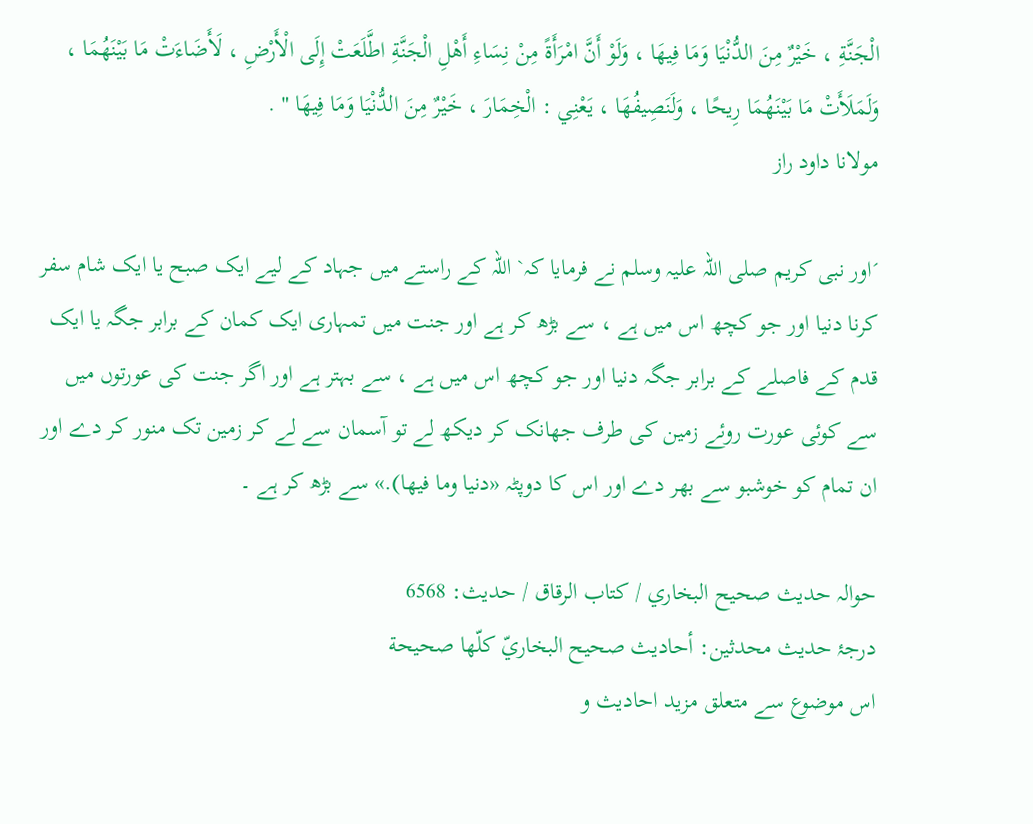الْجَنَّةِ ، خَيْرٌ مِنَ الدُّنْيَا وَمَا فِيهَا ، وَلَوْ أَنَّ امْرَأَةً مِنْ نِسَاءِ أَهْلِ الْجَنَّةِ اطَّلَعَتْ إِلَى الْأَرْضِ ، لَأَضَاءَتْ مَا بَيْنَهُمَا ، وَلَمَلَأَتْ مَا بَيْنَهُمَا رِيحًا ، وَلَنَصِيفُهَا ، يَعْنِي : الْخِمَارَ ، خَيْرٌ مِنَ الدُّنْيَا وَمَا فِيهَا " .
مولانا داود راز

´اور نبی کریم صلی اللہ علیہ وسلم نے فرمایا کہ` اللہ کے راستے میں جہاد کے لیے ایک صبح یا ایک شام سفر کرنا دنیا اور جو کچھ اس میں ہے ، سے بڑھ کر ہے اور جنت میں تمہاری ایک کمان کے برابر جگہ یا ایک قدم کے فاصلے کے برابر جگہ دنیا اور جو کچھ اس میں ہے ، سے بہتر ہے اور اگر جنت کی عورتوں میں سے کوئی عورت روئے زمین کی طرف جھانک کر دیکھ لے تو آسمان سے لے کر زمین تک منور کر دے اور ان تمام کو خوشبو سے بھر دے اور اس کا دوپٹہ «دنيا وما فيها).» سے بڑھ کر ہے ۔

حوالہ حدیث صحيح البخاري / كتاب الرقاق / حدیث: 6568
درجۂ حدیث محدثین: أحاديث صحيح البخاريّ كلّها صحيحة
اس موضوع سے متعلق مزید احادیث و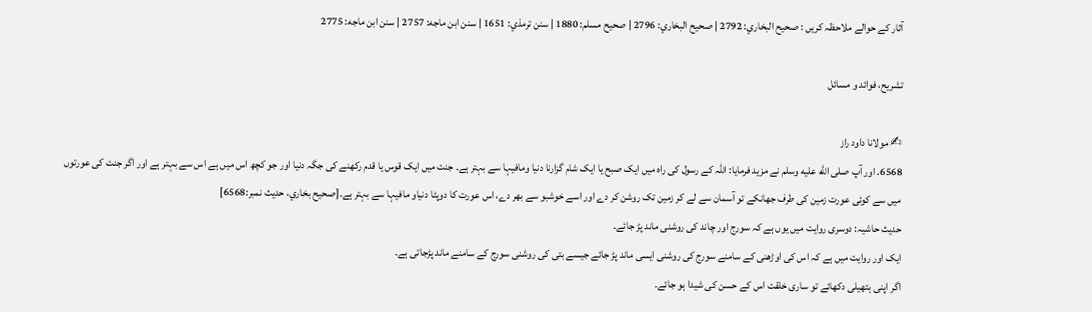آثار کے حوالے ملاحظہ کریں : صحيح البخاري: 2792 | صحيح البخاري: 2796 | صحيح مسلم: 1880 | سنن ترمذي: 1651 | سنن ابن ماجه: 2757 | سنن ابن ماجه: 2775

تشریح، فوائد و مسائل

✍ مولانا داود راز
6568. اور آپ صلى الله عليه وسلم نے مزید فرمایا: اللہ کے رسول کی راہ میں ایک صبح یا ایک شام گزارنا دنیا ومافیہا سے بہتر ہے۔ جنت میں ایک قوس یا قدم رکھنے کی جگہ دنیا اور جو کچھ اس میں ہے اس سے بہتر ہے اور اگر جنت کی عورتوں میں سے کوئی عورت زمین کی طرف جھانکے تو آسمان سے لے کر زمین تک روشن کر دے اور اسے خوشبو سے بھر دے، اس عورت کا دوپٹا دنیاو مافیہا سے بہتر ہے۔[صحيح بخاري، حديث نمبر:6568]
حدیث حاشیہ: دوسری روایت میں یوں ہے کہ سورج اور چاند کی روشنی ماند پڑ جائے۔
ایک اور روایت میں ہے کہ اس کی اوڑھنی کے سامنے سورج کی روشنی ایسی ماند پڑ جائے جیسے بتی کی روشنی سورج کے سامنے ماند پڑجاتی ہے۔
اگر اپنی ہتھیلی دکھائے تو ساری خلقت اس کے حسن کی شیدا ہو جائے۔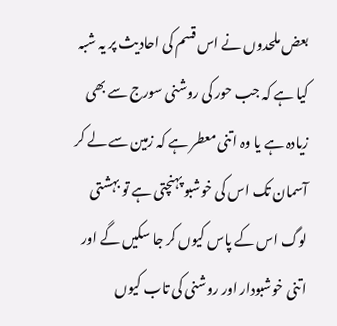بعض ملحدوں نے اس قسم کی احادیث پر یہ شبہ کیا ہے کہ جب حور کی روشنی سورج سے بھی زیادہ ہے یا وہ اتنی معطر ہے کہ زمین سے لے کر آسمان تک اس کی خوشبو پہنچتی ہے تو بہشتی لوگ اس کے پاس کیوں کر جا سکیں گے اور اتنی خوشبودار اور روشنی کی تاب کیوں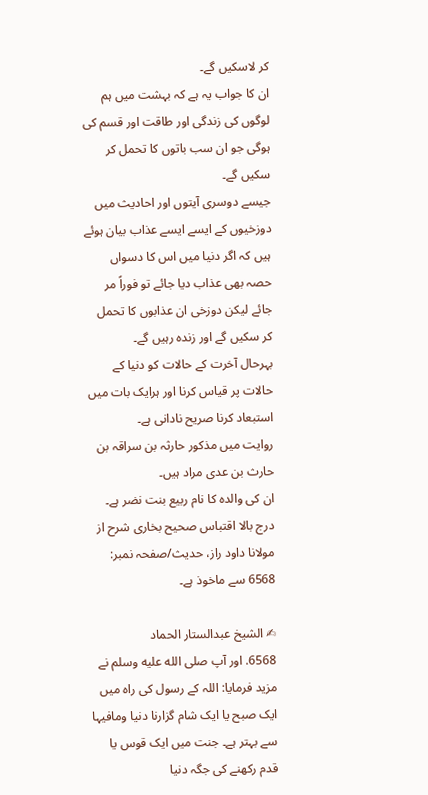کر لاسکیں گے۔
ان کا جواب یہ ہے کہ بہشت میں ہم لوگوں کی زندگی اور طاقت اور قسم کی ہوگی جو ان سب باتوں کا تحمل کر سکیں گے۔
جیسے دوسری آیتوں اور احادیث میں دوزخیوں کے ایسے ایسے عذاب بیان ہوئے ہیں کہ اگر دنیا میں اس کا دسواں حصہ بھی عذاب دیا جائے تو فوراً مر جائے لیکن دوزخی ان عذابوں کا تحمل کر سکیں گے اور زندہ رہیں گے۔
بہرحال آخرت کے حالات کو دنیا کے حالات پر قیاس کرنا اور ہرایک بات میں استبعاد کرنا صریح نادانی ہے۔
روایت میں مذکور حارثہ بن سراقہ بن حارث بن عدی مراد ہیں۔
ان کی والدہ کا نام ربیع بنت نضر ہے۔
درج بالا اقتباس صحیح بخاری شرح از مولانا داود راز، حدیث/صفحہ نمبر: 6568 سے ماخوذ ہے۔

✍ الشیخ عبدالستار الحماد
6568. اور آپ صلى الله عليه وسلم نے مزید فرمایا: اللہ کے رسول کی راہ میں ایک صبح یا ایک شام گزارنا دنیا ومافیہا سے بہتر ہے۔ جنت میں ایک قوس یا قدم رکھنے کی جگہ دنیا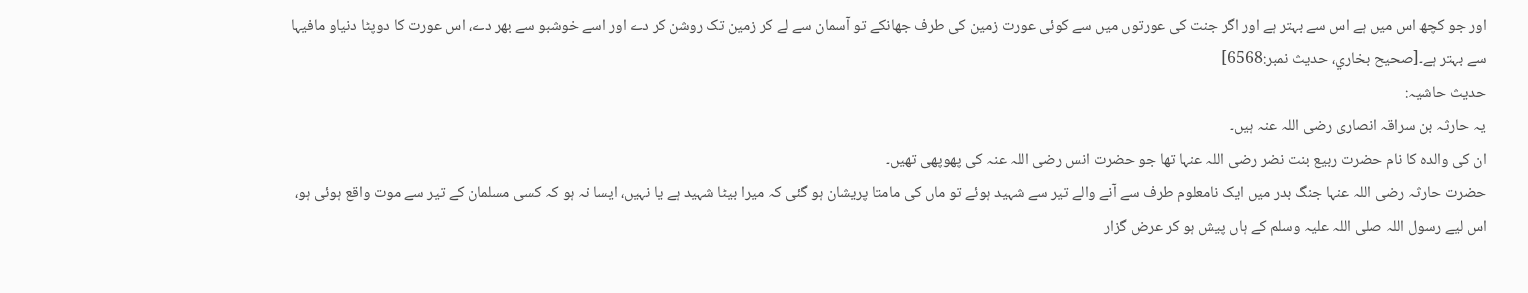اور جو کچھ اس میں ہے اس سے بہتر ہے اور اگر جنت کی عورتوں میں سے کوئی عورت زمین کی طرف جھانکے تو آسمان سے لے کر زمین تک روشن کر دے اور اسے خوشبو سے بھر دے، اس عورت کا دوپٹا دنیاو مافیہا سے بہتر ہے۔[صحيح بخاري، حديث نمبر:6568]
حدیث حاشیہ:
یہ حارثہ بن سراقہ انصاری رضی اللہ عنہ ہیں۔
ان کی والدہ کا نام حضرت ربیع بنت نضر رضی اللہ عنہا تھا جو حضرت انس رضی اللہ عنہ کی پھوپھی تھیں۔
حضرت حارثہ رضی اللہ عنہا جنگ بدر میں ایک نامعلوم طرف سے آنے والے تیر سے شہید ہوئے تو ماں کی مامتا پریشان ہو گئی کہ میرا بیٹا شہید ہے یا نہیں، ایسا نہ ہو کہ کسی مسلمان کے تیر سے موت واقع ہوئی ہو، اس لیے رسول اللہ صلی اللہ علیہ وسلم کے ہاں پیش ہو کر عرض گزار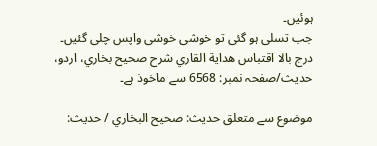ہوئیں۔
جب تسلی ہو گئی تو خوشی خوشی واپس چلی گئیں۔
درج بالا اقتباس هداية القاري شرح صحيح بخاري، اردو، حدیث/صفحہ نمبر: 6568 سے ماخوذ ہے۔

موضوع سے متعلق حدیث: صحيح البخاري / حدیث: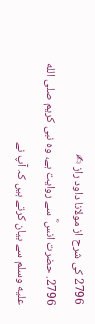2796 کی شرح از مولانا داود راز ✍
2796. حضرت انس ؓ سے روایت ہے، وہ نبی کریم صلى الله عليه وسلم سے بیان کرتے ہیں کہ آپ نے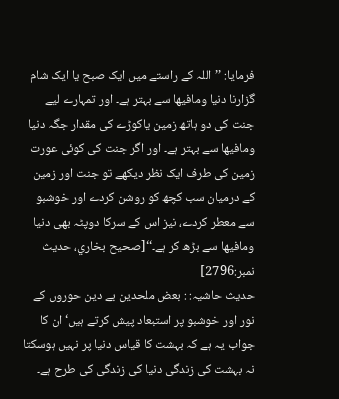فرمایا: ’’اللہ کے راستے میں ایک صبح یا ایک شام گزارنا دنیا ومافیھا سے بہتر ہے۔ اور تمہارے لیے جنت کی دو ہاتھ زمین یاکوڑے کی مقدار جگہ دنیا ومافیھا سے بہتر ہے۔ اور اگر جنت کی کوئی عورت زمین کی طرف ایک نظر دیکھے تو جنت اور زمین کے درمیان سب کچھ کو روشن کردے اور خوشبو سے معطر کردے، نیز اس کے سرکا دوپٹہ بھی دنیا ومافیھا سے بڑھ کر ہے۔‘‘[صحيح بخاري، حديث نمبر:2796]
حدیث حاشیہ: : بعض ملحدین بے دین حوروں کے نور اور خوشبو پر استبعاد پیش کرتے ہیں‘ ان کا جواب یہ ہے کہ بہشت کا قیاس دنیا پر نہیں ہوسکتا نہ بہشت کی زندگی دنیا کی زندگی کی طرح ہے۔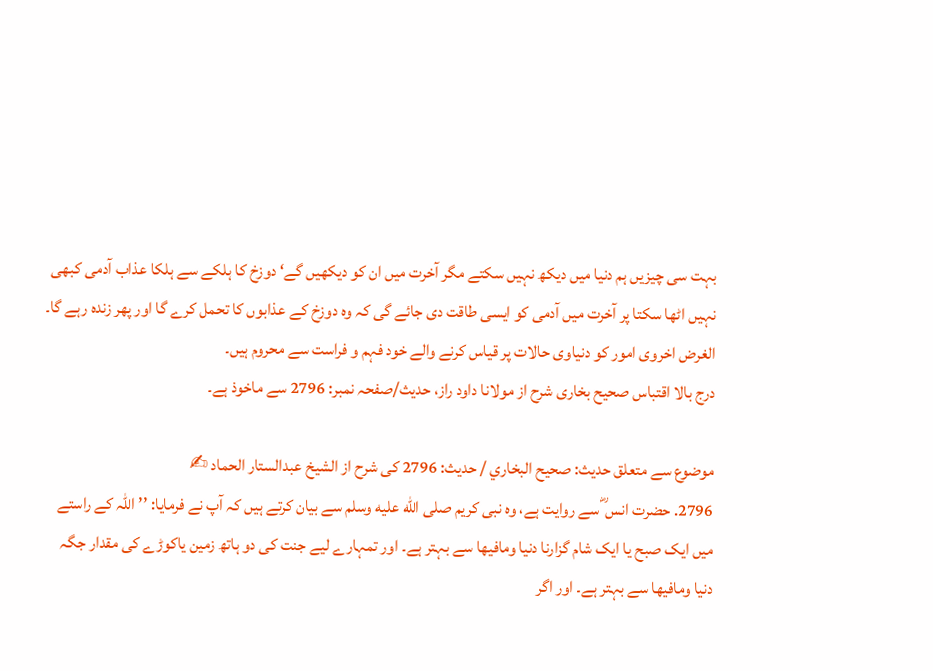بہت سی چیزیں ہم دنیا میں دیکھ نہیں سکتے مگر آخرت میں ان کو دیکھیں گے‘ دوزخ کا ہلکے سے ہلکا عذاب آدمی کبھی نہیں اٹھا سکتا پر آخرت میں آدمی کو ایسی طاقت دی جائے گی کہ وہ دوزخ کے عذابوں کا تحمل کرے گا اور پھر زندہ رہے گا۔
الغرض اخروی امور کو دنیاوی حالات پر قیاس کرنے والے خود فہم و فراست سے محروم ہیں۔
درج بالا اقتباس صحیح بخاری شرح از مولانا داود راز، حدیث/صفحہ نمبر: 2796 سے ماخوذ ہے۔

موضوع سے متعلق حدیث: صحيح البخاري / حدیث: 2796 کی شرح از الشیخ عبدالستار الحماد ✍
2796. حضرت انس ؓ سے روایت ہے، وہ نبی کریم صلى الله عليه وسلم سے بیان کرتے ہیں کہ آپ نے فرمایا: ’’اللہ کے راستے میں ایک صبح یا ایک شام گزارنا دنیا ومافیھا سے بہتر ہے۔ اور تمہارے لیے جنت کی دو ہاتھ زمین یاکوڑے کی مقدار جگہ دنیا ومافیھا سے بہتر ہے۔ اور اگر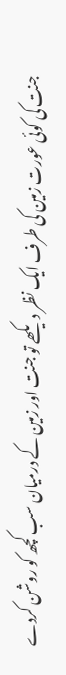جنت کی کوئی عورت زمین کی طرف ایک نظر دیکھے تو جنت اور زمین کے درمیان سب کچھ کو روشن کردے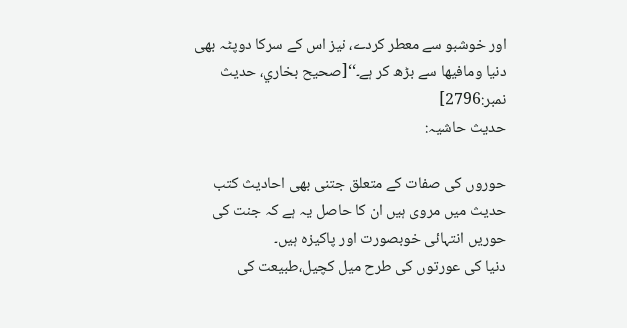اور خوشبو سے معطر کردے، نیز اس کے سرکا دوپٹہ بھی دنیا ومافیھا سے بڑھ کر ہے۔‘‘[صحيح بخاري، حديث نمبر:2796]
حدیث حاشیہ:

حوروں کی صفات کے متعلق جتنی بھی احادیث کتب حدیث میں مروی ہیں ان کا حاصل یہ ہے کہ جنت کی حوریں انتہائی خوبصورت اور پاکیزہ ہیں۔
دنیا کی عورتوں کی طرح میل کچیل،طبیعت کی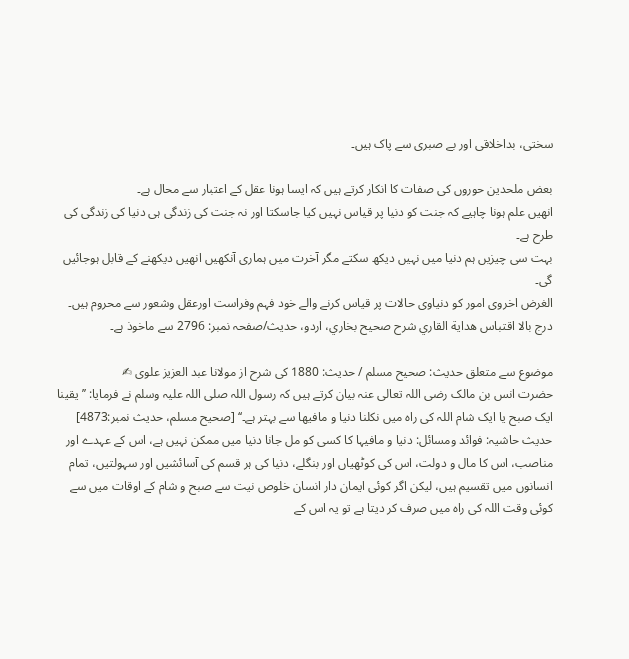سختی، بداخلاقی اور بے صبری سے پاک ہیں۔

بعض ملحدین حوروں کی صفات کا انکار کرتے ہیں کہ ایسا ہونا عقل کے اعتبار سے محال ہے۔
انھیں علم ہونا چاہیے کہ جنت کو دنیا پر قیاس نہیں کیا جاسکتا اور نہ جنت کی زندگی ہی دنیا کی زندگی کی طرح ہے۔
بہت سی چیزیں ہم دنیا میں نہیں دیکھ سکتے مگر آخرت میں ہماری آنکھیں انھیں دیکھنے کے قابل ہوجائیں گی۔
الغرض اخروی امور کو دنیاوی حالات پر قیاس کرنے والے خود فہم وفراست اورعقل وشعور سے محروم ہیں۔
درج بالا اقتباس هداية القاري شرح صحيح بخاري، اردو، حدیث/صفحہ نمبر: 2796 سے ماخوذ ہے۔

موضوع سے متعلق حدیث: صحيح مسلم / حدیث: 1880 کی شرح از مولانا عبد العزیز علوی ✍
حضرت انس بن مالک رضی اللہ تعالی عنہ بیان کرتے ہیں کہ رسول اللہ صلی اللہ علیہ وسلم نے فرمایا: ’’یقینا ایک صبح یا ایک شام اللہ کی راہ میں نکلنا دنیا و مافیھا سے بہتر ہے۔‘‘ [صحيح مسلم، حديث نمبر:4873]
حدیث حاشیہ: فوائد ومسائل: دنیا و مافیہا کا کسی کو مل جانا دنیا میں ممکن نہیں ہے، اس کے عہدے اور مناصب، اس کا مال و دولت، اس کی کوٹھیاں اور بنگلے، دنیا کی ہر قسم کی آسائشیں اور سہولتیں، تمام انسانوں میں تقسیم ہیں، لیکن اگر کوئی ایمان دار انسان خلوص نیت سے صبح و شام کے اوقات میں سے کوئی وقت اللہ کی راہ میں صرف کر دیتا ہے تو یہ اس کے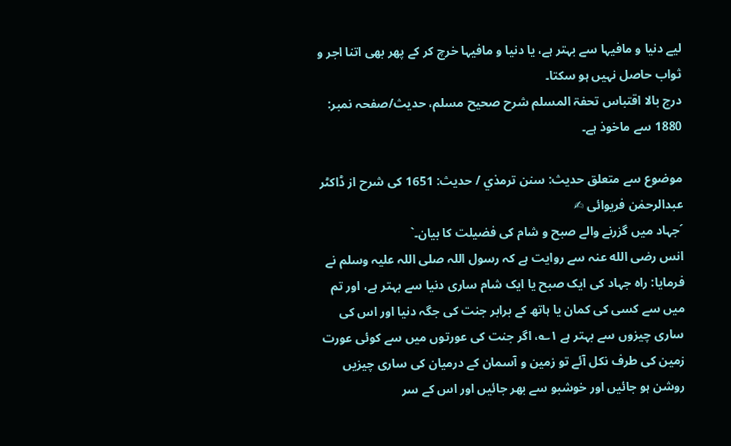لیے دنیا و مافیہا سے بہتر ہے، یا دنیا و مافیہا خرچ کر کے پھر بھی اتنا اجر و ثواب حاصل نہیں ہو سکتا۔
درج بالا اقتباس تحفۃ المسلم شرح صحیح مسلم، حدیث/صفحہ نمبر: 1880 سے ماخوذ ہے۔

موضوع سے متعلق حدیث: سنن ترمذي / حدیث: 1651 کی شرح از ڈاکٹر عبدالرحمٰن فریوائی ✍
´جہاد میں گزرنے والے صبح و شام کی فضیلت کا بیان۔`
انس رضی الله عنہ سے روایت ہے کہ رسول اللہ صلی اللہ علیہ وسلم نے فرمایا: راہ جہاد کی ایک صبح یا ایک شام ساری دنیا سے بہتر ہے، اور تم میں سے کسی کی کمان یا ہاتھ کے برابر جنت کی جگہ دنیا اور اس کی ساری چیزوں سے بہتر ہے ۱؎، اگر جنت کی عورتوں میں سے کوئی عورت زمین کی طرف نکل آئے تو زمین و آسمان کے درمیان کی ساری چیزیں روشن ہو جائیں اور خوشبو سے بھر جائیں اور اس کے سر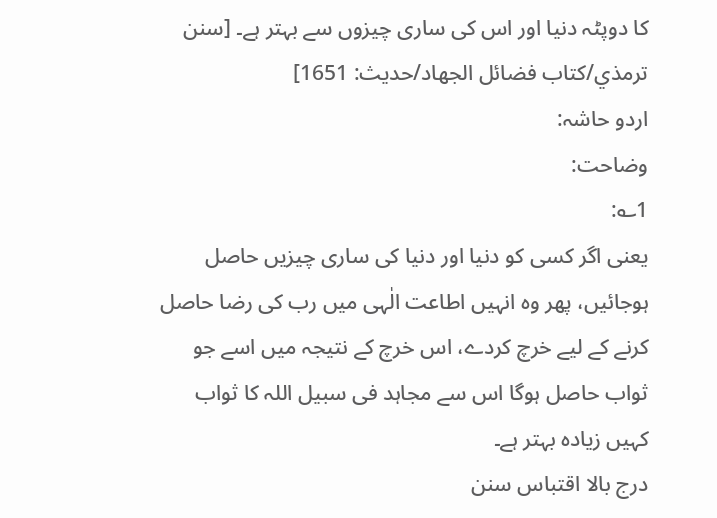کا دوپٹہ دنیا اور اس کی ساری چیزوں سے بہتر ہے۔ [سنن ترمذي/كتاب فضائل الجهاد/حدیث: 1651]
اردو حاشہ:
وضاحت:
1؎:
یعنی اگر کسی کو دنیا اور دنیا کی ساری چیزیں حاصل ہوجائیں، پھر وہ انہیں اطاعت الٰہی میں رب کی رضا حاصل کرنے کے لیے خرچ کردے، اس خرچ کے نتیجہ میں اسے جو ثواب حاصل ہوگا اس سے مجاہد فی سبیل اللہ کا ثواب کہیں زیادہ بہتر ہے۔
درج بالا اقتباس سنن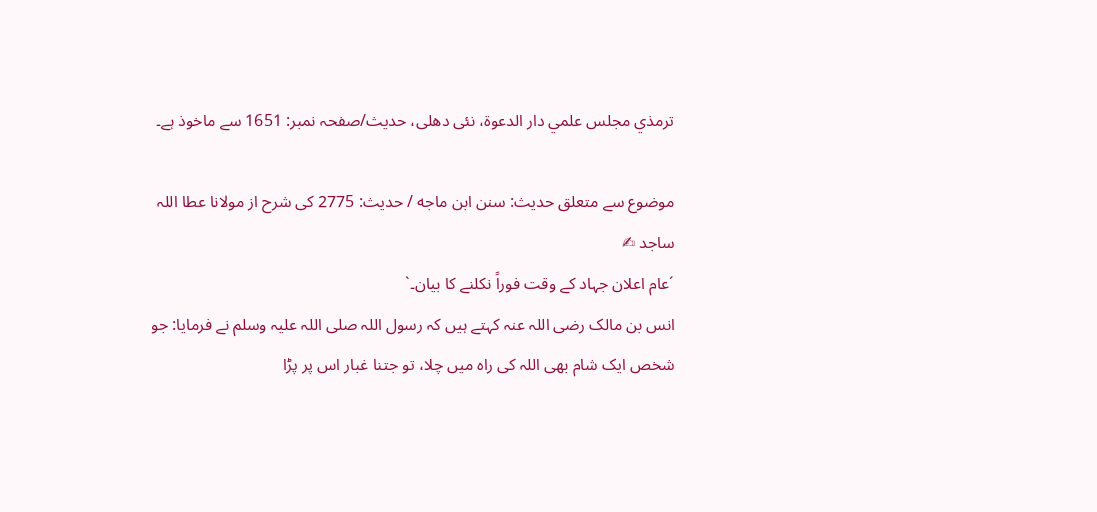ترمذي مجلس علمي دار الدعوة، نئى دهلى، حدیث/صفحہ نمبر: 1651 سے ماخوذ ہے۔

موضوع سے متعلق حدیث: سنن ابن ماجه / حدیث: 2775 کی شرح از مولانا عطا اللہ ساجد ✍
´عام اعلان جہاد کے وقت فوراً نکلنے کا بیان۔`
انس بن مالک رضی اللہ عنہ کہتے ہیں کہ رسول اللہ صلی اللہ علیہ وسلم نے فرمایا: جو شخص ایک شام بھی اللہ کی راہ میں چلا، تو جتنا غبار اس پر پڑا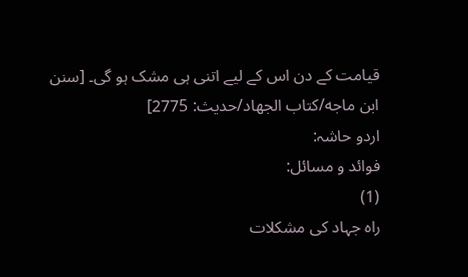قیامت کے دن اس کے لیے اتنی ہی مشک ہو گی۔ [سنن ابن ماجه/كتاب الجهاد/حدیث: 2775]
اردو حاشہ:
فوائد و مسائل:
(1)
راہ جہاد کی مشکلات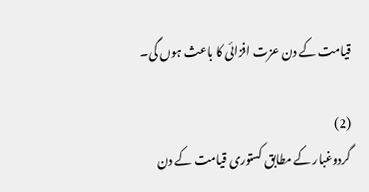قیامت کے دن عزت افزائی کا باعث ہوں گی۔

(2)
گردوغبار کے مطابق کستوری قیامت کے دن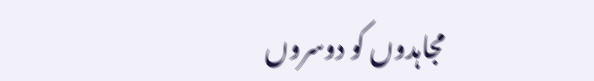مجاہدوں کو دوسروں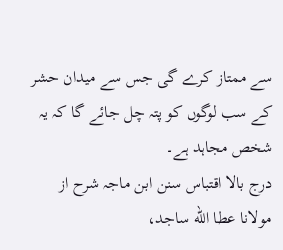سے ممتاز کرے گی جس سے میدان حشر کے سب لوگوں کو پتہ چل جائے گا کہ یہ شخص مجاہد ہے۔
درج بالا اقتباس سنن ابن ماجہ شرح از مولانا عطا الله ساجد،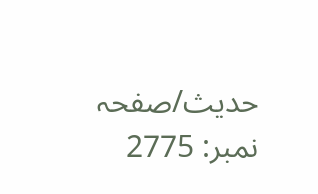حدیث/صفحہ نمبر: 2775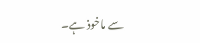سے ماخوذ ہے۔